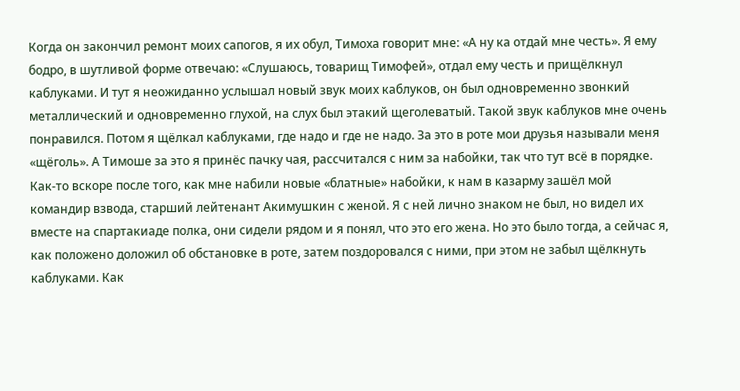Когда он закончил ремонт моих сапогов, я их обул, Тимоха говорит мне: «А ну ка отдай мне честь». Я ему бодро, в шутливой форме отвечаю: «Слушаюсь, товарищ Тимофей», отдал ему честь и прищёлкнул каблуками. И тут я неожиданно услышал новый звук моих каблуков, он был одновременно звонкий металлический и одновременно глухой, на слух был этакий щеголеватый. Такой звук каблуков мне очень понравился. Потом я щёлкал каблуками, где надо и где не надо. За это в роте мои друзья называли меня «щёголь». А Тимоше за это я принёс пачку чая, рассчитался с ним за набойки, так что тут всё в порядке. Как-то вскоре после того, как мне набили новые «блатные» набойки, к нам в казарму зашёл мой командир взвода, старший лейтенант Акимушкин с женой. Я с ней лично знаком не был, но видел их вместе на спартакиаде полка, они сидели рядом и я понял, что это его жена. Но это было тогда, а сейчас я, как положено доложил об обстановке в роте, затем поздоровался с ними, при этом не забыл щёлкнуть каблуками. Как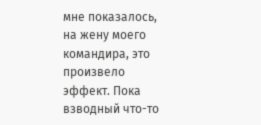мне показалось, на жену моего командира, это произвело эффект. Пока взводный что-то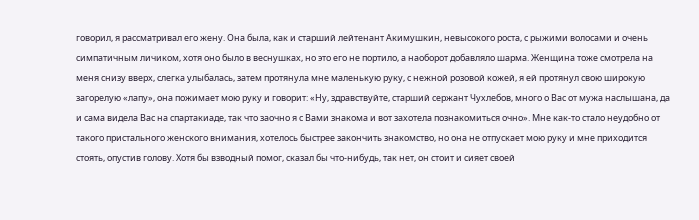говорил, я рассматривал его жену. Она была, как и старший лейтенант Акимушкин, невысокого роста, с рыжими волосами и очень симпатичным личиком, хотя оно было в веснушках, но это его не портило, а наоборот добавляло шарма. Женщина тоже смотрела на меня снизу вверх, слегка улыбалась, затем протянула мне маленькую руку, с нежной розовой кожей, я ей протянул свою широкую загорелую «лапу», она пожимает мою руку и говорит: «Ну, здравствуйте, старший сержант Чухлебов, много о Вас от мужа наслышана, да и сама видела Вас на спартакиаде, так что заочно я с Вами знакома и вот захотела познакомиться очно». Мне как-то стало неудобно от такого пристального женского внимания, хотелось быстрее закончить знакомство, но она не отпускает мою руку и мне приходится стоять, опустив голову. Хотя бы взводный помог, сказал бы что-нибудь, так нет, он стоит и сияет своей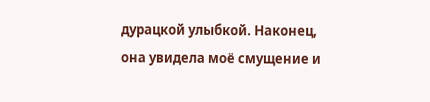дурацкой улыбкой. Наконец, она увидела моё смущение и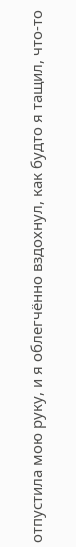отпустила мою руку, и я облегчённо вздохнул, как будто я тащил, что-то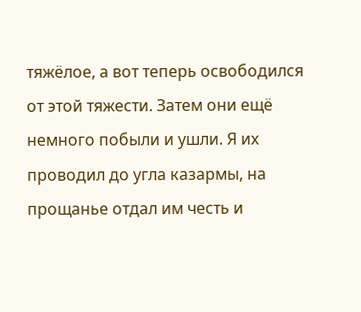тяжёлое, а вот теперь освободился от этой тяжести. Затем они ещё немного побыли и ушли. Я их проводил до угла казармы, на прощанье отдал им честь и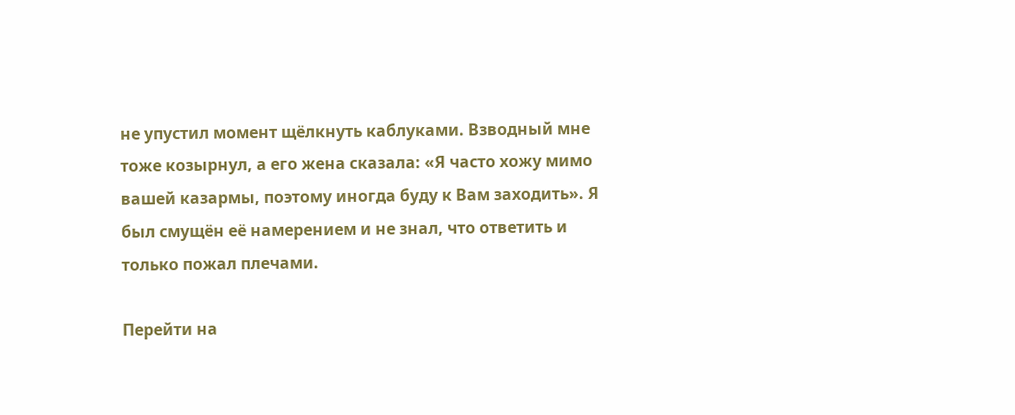не упустил момент щёлкнуть каблуками. Взводный мне тоже козырнул, а его жена сказала: «Я часто хожу мимо вашей казармы, поэтому иногда буду к Вам заходить». Я был смущён её намерением и не знал, что ответить и только пожал плечами.

Перейти на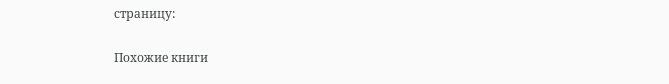страницу:

Похожие книги